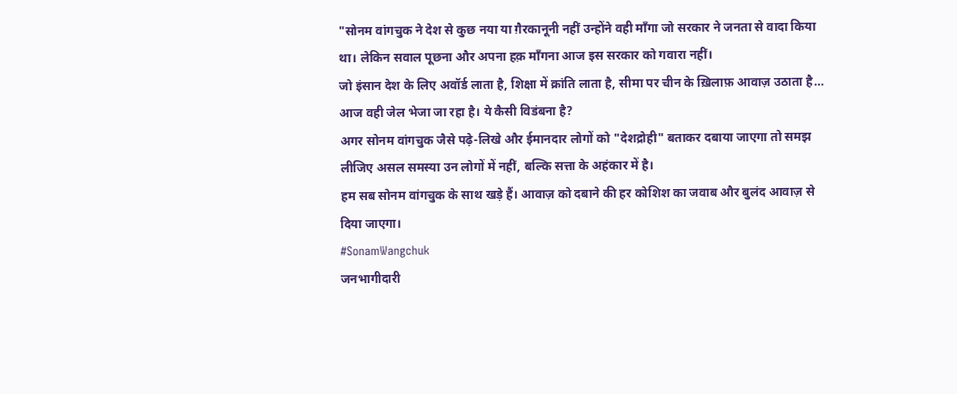"सोनम वांगचुक ने देश से कुछ नया या ग़ैरकानूनी नहीं उन्होंने वही माँगा जो सरकार ने जनता से वादा किया था। लेकिन सवाल पूछना और अपना हक़ माँगना आज इस सरकार को गवारा नहीं।
जो इंसान देश के लिए अवॉर्ड लाता है, शिक्षा में क्रांति लाता है, सीमा पर चीन के ख़िलाफ़ आवाज़ उठाता है… आज वही जेल भेजा जा रहा है। ये कैसी विडंबना है?
अगर सोनम वांगचुक जैसे पढ़े-लिखे और ईमानदार लोगों को "देशद्रोही" बताकर दबाया जाएगा तो समझ लीजिए असल समस्या उन लोगों में नहीं, बल्कि सत्ता के अहंकार में है।
हम सब सोनम वांगचुक के साथ खड़े हैं। आवाज़ को दबाने की हर कोशिश का जवाब और बुलंद आवाज़ से दिया जाएगा।
#SonamWangchuk
जनभागीदारी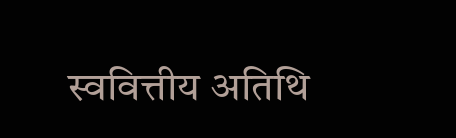स्ववित्तीय अतिथि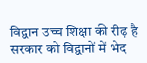विद्वान उच्च शिक्षा की रीढ़ है सरकार को विद्वानों में भेद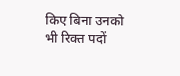किए बिना उनको भी रिक्त पदों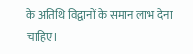के अतिथि विद्वानों के समान लाभ देना चाहिए।